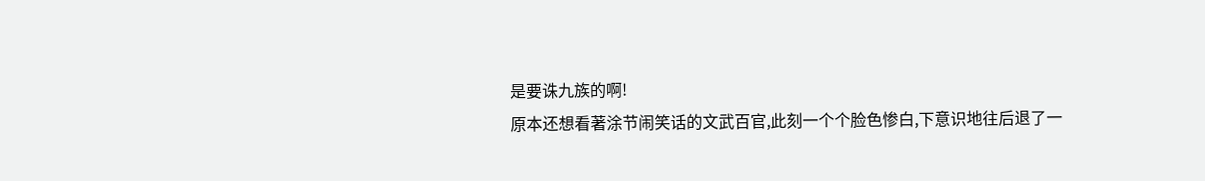是要诛九族的啊!
原本还想看著涂节闹笑话的文武百官,此刻一个个脸色惨白,下意识地往后退了一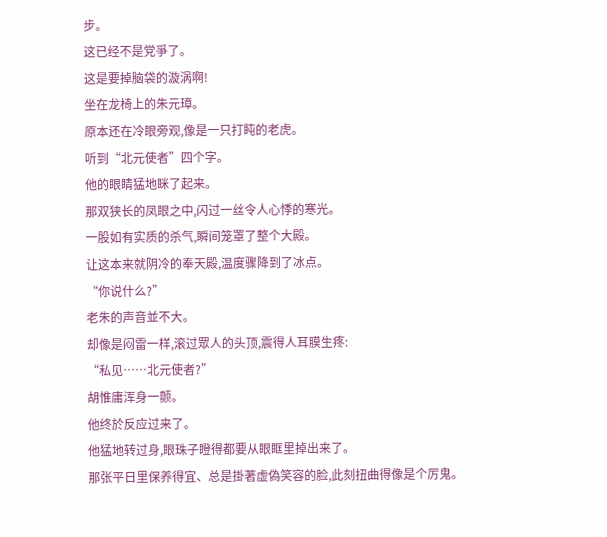步。
这已经不是党爭了。
这是要掉脑袋的漩涡啊!
坐在龙椅上的朱元璋。
原本还在冷眼旁观,像是一只打盹的老虎。
听到“北元使者”四个字。
他的眼睛猛地眯了起来。
那双狭长的凤眼之中,闪过一丝令人心悸的寒光。
一股如有实质的杀气,瞬间笼罩了整个大殿。
让这本来就阴冷的奉天殿,温度骤降到了冰点。
“你说什么?”
老朱的声音並不大。
却像是闷雷一样,滚过眾人的头顶,震得人耳膜生疼:
“私见……北元使者?”
胡惟庸浑身一颤。
他终於反应过来了。
他猛地转过身,眼珠子瞪得都要从眼眶里掉出来了。
那张平日里保养得宜、总是掛著虚偽笑容的脸,此刻扭曲得像是个厉鬼。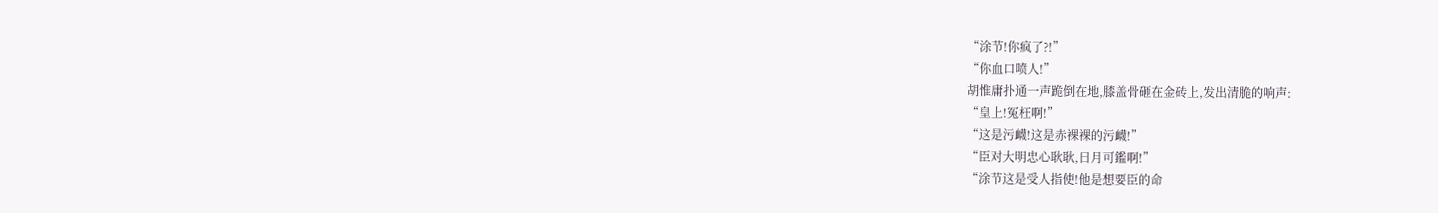“涂节!你疯了?!”
“你血口喷人!”
胡惟庸扑通一声跪倒在地,膝盖骨砸在金砖上,发出清脆的响声:
“皇上!冤枉啊!”
“这是污衊!这是赤裸裸的污衊!”
“臣对大明忠心耿耿,日月可鑑啊!”
“涂节这是受人指使!他是想要臣的命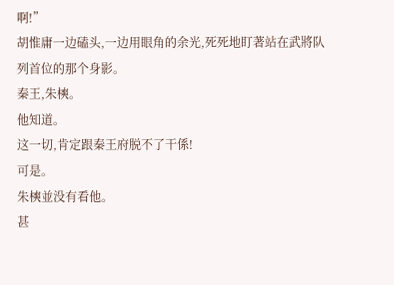啊!”
胡惟庸一边磕头,一边用眼角的余光,死死地盯著站在武將队列首位的那个身影。
秦王,朱樉。
他知道。
这一切,肯定跟秦王府脱不了干係!
可是。
朱樉並没有看他。
甚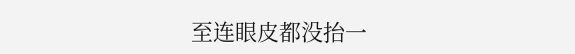至连眼皮都没抬一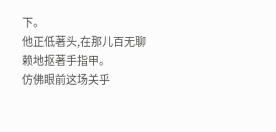下。
他正低著头,在那儿百无聊赖地抠著手指甲。
仿佛眼前这场关乎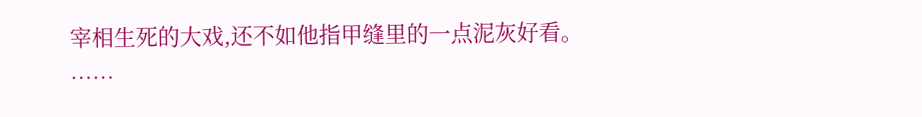宰相生死的大戏,还不如他指甲缝里的一点泥灰好看。
……